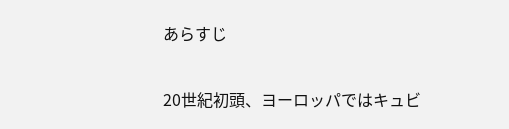あらすじ

20世紀初頭、ヨーロッパではキュビ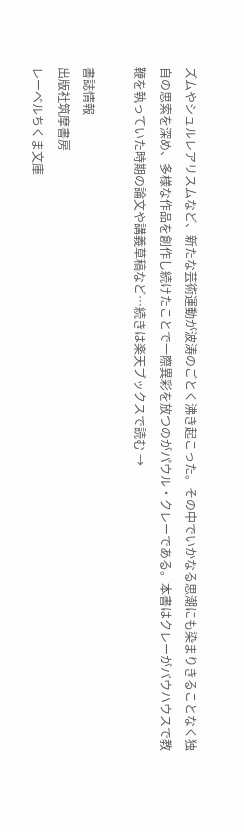ズムやシュルレアリスムなど、新たな芸術運動が波涛のごとく沸き起こった。その中でいかなる思潮にも染まりきることなく独自の思索を深め、多様な作品を創作し続けたことで一際異彩を放つのがパウル・クレーである。本書はクレーがバウハウスで教鞭を執っていた時期の論文や講義草稿など…続きは楽天ブックスで読む →

書誌情報
出版社筑摩書房
レーベルちくま文庫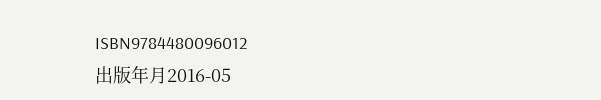ISBN9784480096012
出版年月2016-05